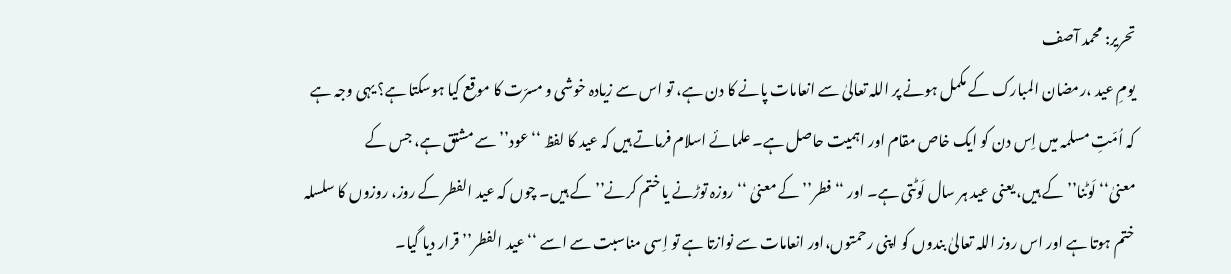تحریر: محمد آصف
یومِ عید ،رمضان المبارک کے مکمل ہونے پر اللہ تعالیٰ سے انعامات پانے کا دن ہے، تو اس سے زیادہ خوشی و مسرّت کا موقع کیا ہوسکتا ہے؟ یہی وجہ ہے کہ اُمّتِ مسلمہ میں اِس دن کو ایک خاص مقام اور اہمیت حاصل ہے۔ علمائے اسلام فرماتے ہیں کہ عید کا لفظ ‘‘عود’’ سے مشتق ہے، جس کے معنیٰ‘‘لَوٹنا’’ کے ہیں، یعنی عید ہر سال لَوٹتی ہے۔ اور ‘‘فطر’’کے معنیٰ ‘‘روزہ توڑنے یا ختم کرنے’’ کے ہیں۔ چوں کہ عید الفطر کے روز، روزوں کا سلسلہ ختم ہوتا ہے اور اس روز اللہ تعالیٰ بندوں کو اپنی رحمتوں،اور انعامات سے نوازتا ہے تو اِسی مناسبت سے اسے ‘‘عید الفطر’’ قرار دیا گیا۔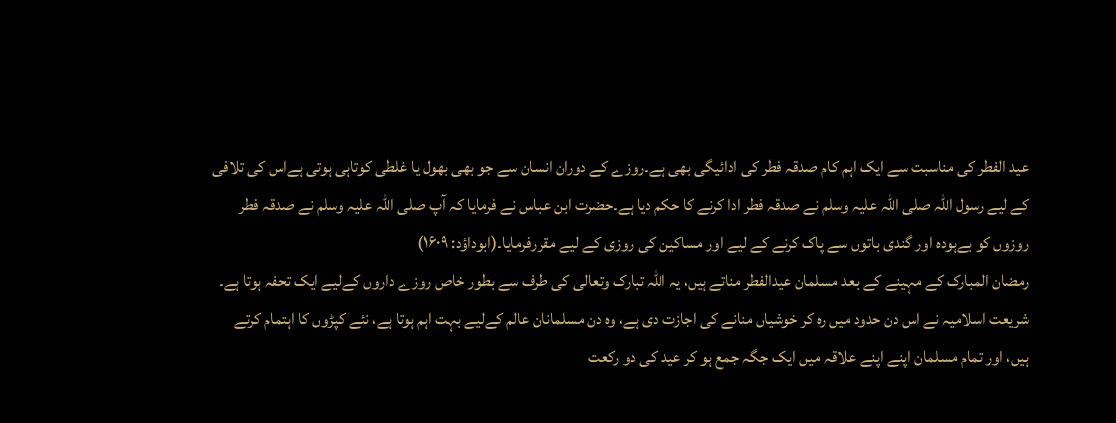عید الفطر کی مناسبت سے ایک اہم کام صدقہ فطر کی ادائیگی بھی ہے۔روزے کے دوران انسان سے جو بھی بھول یا غلطی کوتاہی ہوتی ہےاس کی تلافی کے لیے رسول اللہ صلی اللہ علیہ وسلم نے صدقہ فطر ادا کرنے کا حکم دیا ہے۔حضرت ابن عباس نے فرمایا کہ آپ صلی اللہ علیہ وسلم نے صدقہ فطر روزوں کو بےہودہ اور گندی باتوں سے پاک کرنے کے لیے اور مساکین کی روزی کے لیے مقررفرمایا۔(ابوداؤد: ۱۶۰۹)
رمضان المبارک کے مہینے کے بعد مسلمان عیدالفطر مناتے ہیں، یہ اللہ تبارک وتعالی کی طرف سے بطور خاص روزے داروں کےلیے ایک تحفہ ہوتا ہے۔
شریعت اسلامیہ نے اس دن حدود میں رہ کر خوشیاں منانے کی اجازت دی ہے، وہ دن مسلمانان عالم کےلیے بہت اہم ہوتا ہے، نئے کپڑوں کا اہتمام کرتے ہیں، اور تمام مسلمان اپنے اپنے علاقہ میں ایک جگہ جمع ہو کر عید کی دو رکعت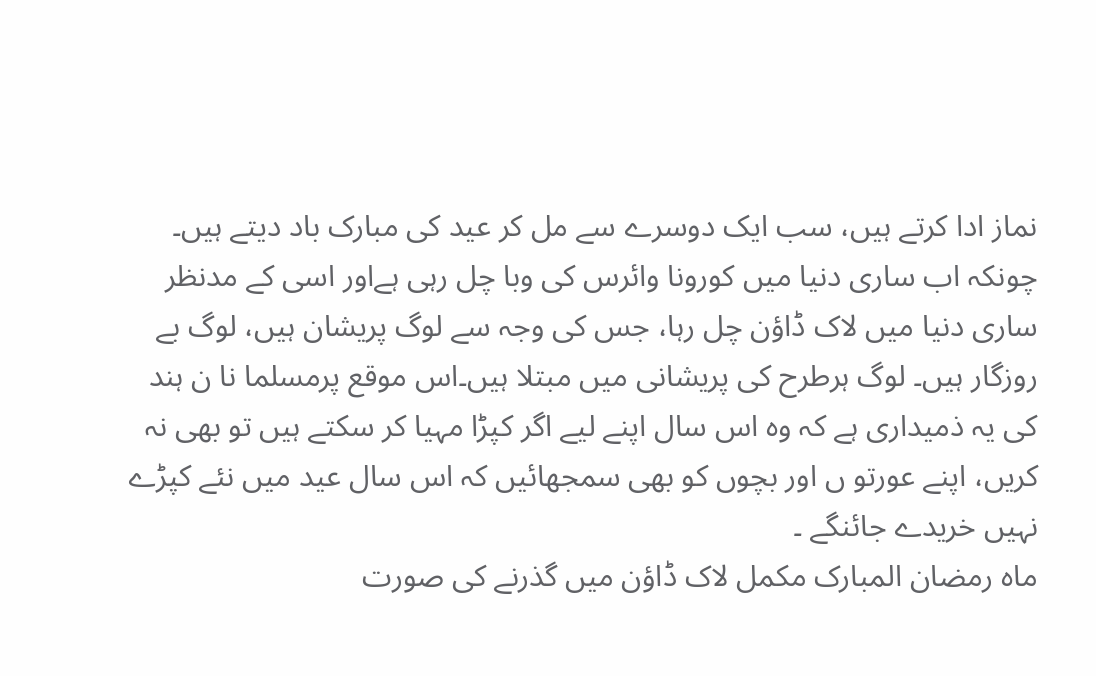نماز ادا کرتے ہیں، سب ایک دوسرے سے مل کر عید کی مبارک باد دیتے ہیں۔
چونکہ اب ساری دنیا میں کورونا وائرس کی وبا چل رہی ہےاور اسی کے مدنظر ساری دنیا میں لاک ڈاؤن چل رہا، جس کی وجہ سے لوگ پریشان ہیں، لوگ بے روزگار ہیں۔ لوگ ہرطرح کی پریشانی میں مبتلا ہیں۔اس موقع پرمسلما نا ن ہند کی یہ ذمیداری ہے کہ وہ اس سال اپنے لیے اگر کپڑا مہیا کر سکتے ہیں تو بھی نہ کریں، اپنے عورتو ں اور بچوں کو بھی سمجھائیں کہ اس سال عید میں نئے کپڑے نہیں خریدے جائنگے ۔
ماہ رمضان المبارک مکمل لاک ڈاؤن میں گذرنے کی صورت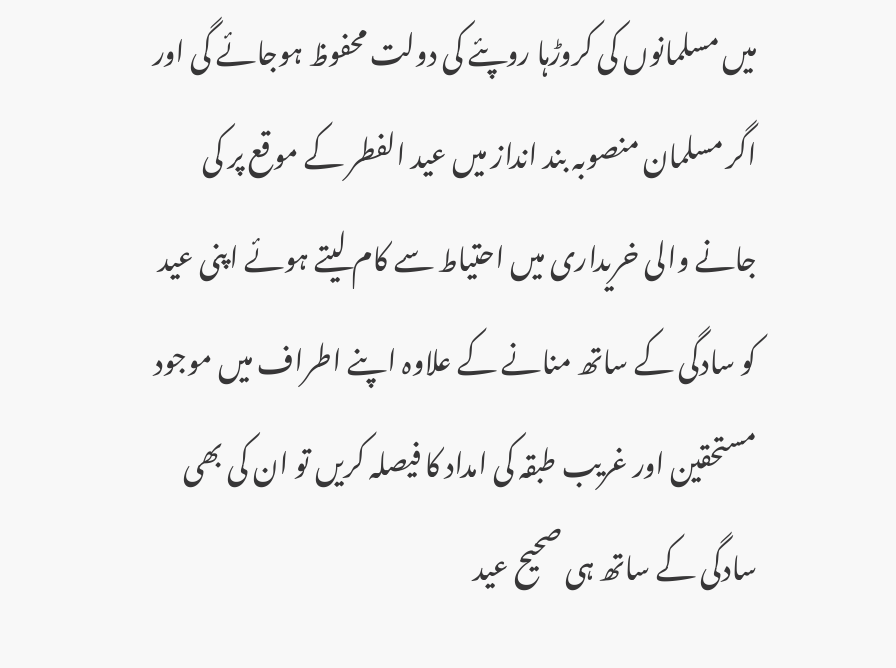میں مسلمانوں کی کروڑہا روپئے کی دولت محفوظ ہوجائے گی اور اگر مسلمان منصوبہ بند انداز میں عید الفطر کے موقع پر کی جانے والی خریداری میں احتیاط سے کام لیتے ہوئے اپنی عید کو سادگی کے ساتھ منانے کے علاوہ اپنے اطراف میں موجود مستحقین اور غریب طبقہ کی امداد کا فیصلہ کریں تو ان کی بھی سادگی کے ساتھ ہی صحیح عید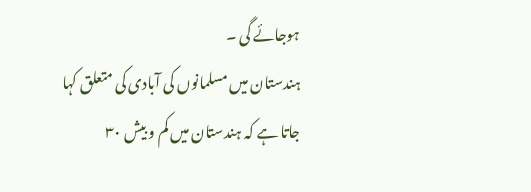ہوجائے گی ۔
ہندستان میں مسلمانوں کی آبادی کی متعلق کہا جاتا ہے کہ ہندستان میں کم و بیش ۳۰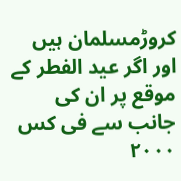کروڑمسلمان ہیں اور اگر عید الفطر کے موقع پر ان کی جانب سے فی کس ۲۰۰۰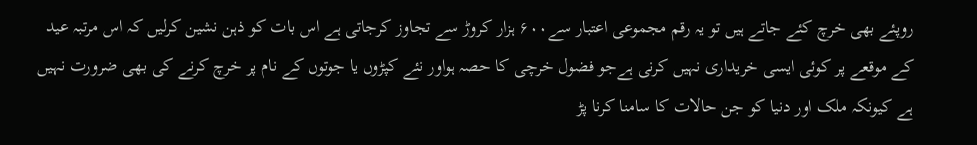روپئے بھی خرچ کئے جاتے ہیں تو یہ رقم مجموعی اعتبار سے۶۰۰ ہزار کروڑ سے تجاوز کرجاتی ہے اس بات کو ذہن نشین کرلیں کہ اس مرتبہ عید کے موقعے پر کوئی ایسی خریداری نہیں کرنی ہےجو فضول خرچی کا حصہ ہواور نئے کپڑوں یا جوتوں کے نام پر خرچ کرنے کی بھی ضرورت نہیں ہے کیونکہ ملک اور دنیا کو جن حالات کا سامنا کرنا پڑ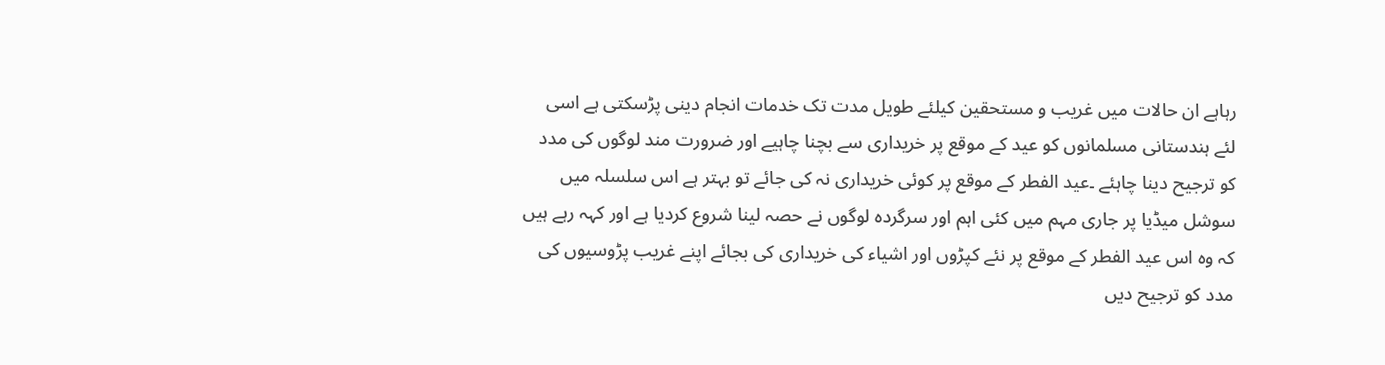رہاہے ان حالات میں غریب و مستحقین کیلئے طویل مدت تک خدمات انجام دینی پڑسکتی ہے اسی لئے ہندستانی مسلمانوں کو عید کے موقع پر خریداری سے بچنا چاہیے اور ضرورت مند لوگوں کی مدد کو ترجیح دینا چاہئے ۔عید الفطر کے موقع پر کوئی خریداری نہ کی جائے تو بہتر ہے اس سلسلہ میں سوشل میڈیا پر جاری مہم میں کئی اہم اور سرگردہ لوگوں نے حصہ لینا شروع کردیا ہے اور کہہ رہے ہیں کہ وہ اس عید الفطر کے موقع پر نئے کپڑوں اور اشیاء کی خریداری کی بجائے اپنے غریب پڑوسیوں کی مدد کو ترجیح دیں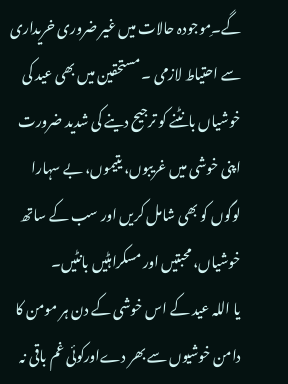گے۔ِموجودہ حالات میں غیر ضروری خریداری سے احتیاط لازمی ۔ مستحقین میں بھی عید کی خوشیاں بانٹنے کو ترجیح دینے کی شدید ضرورت اپنی خوشی میں غریبوں، یتیموں، بے سہارا لوگوں کو بھی شامل کریں اور سب کے ساتھ خوشیاں، محبتیں اور مسکراہٹیں بانٹیں۔
یا اللہ عید کے اس خوشی کے دن ہر مومن کا دامن خوشیوں سے بھر دےاورکوئی غم باقی نہ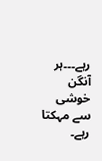رہے۔۔۔ہر آنگن خوشی سے مہکتا رہے۔